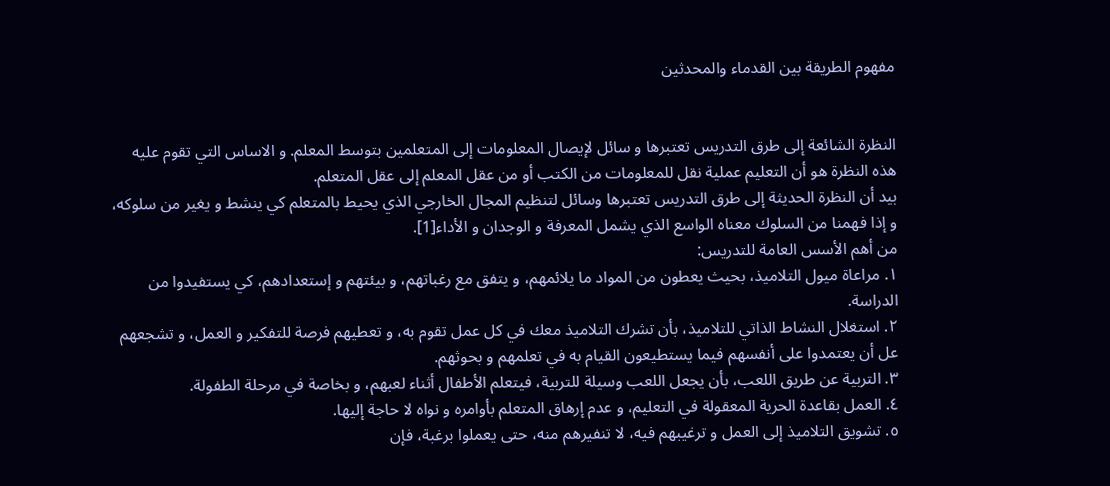مفهوم الطريقة بين القدماء والمحدثين


النظرة الشائعة إلى طرق التدريس تعتبرها و سائل لإيصال المعلومات إلى المتعلمين بتوسط المعلم. و الاساس التي تقوم عليه هذه النظرة هو أن التعليم عملية نقل للمعلومات من الكتب أو من عقل المعلم إلى عقل المتعلم.
بيد أن النظرة الحديثة إلى طرق التدريس تعتبرها وسائل لتنظيم المجال الخارجي الذي يحيط بالمتعلم كي ينشط و يغير من سلوكه، و إذا فهمنا من السلوك معناه الواسع الذي يشمل المعرفة و الوجدان و الأداء[1].
من أهم الأسس العامة للتدريس:
١. مراعاة ميول التلاميذ، بحيث يعطون من المواد ما يلائمهم، و يتفق مع رغباتهم، و بيئتهم و إستعدادهم، كي يستفيدوا من الدراسة.
٢. استغلال النشاط الذاتي للتلاميذ، بأن تشرك التلاميذ معك في كل عمل تقوم به، و تعطيهم فرصة للتفكير و العمل، و تشجعهم عل أن يعتمدوا على أنفسهم فيما يستطيعون القيام به في تعلمهم و بحوثهم.
٣. التربية عن طريق اللعب، بأن يجعل اللعب وسيلة للتربية، فيتعلم الأطفال أثناء لعبهم، و بخاصة في مرحلة الطفولة.
٤. العمل بقاعدة الحرية المعقولة في التعليم، و عدم إرهاق المتعلم بأوامره و نواه لا حاجة إليها.
٥. تشويق التلاميذ إلى العمل و ترغيبهم فيه، لا تنفيرهم منه، حتى يعملوا برغبة، فإن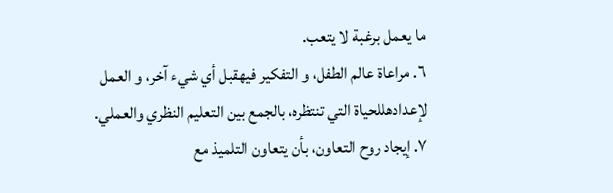ما يعمل برغبة لا يتعب.
٦. مراعاة عالم الطفل، و التفكير فيهقبل أي شيء آخر، و العمل لإعدادهللحياة التي تنتظره، بالجمع بين التعليم النظري والعملي.
٧. إيجاد روح التعاون، بأن يتعاون التلميذ مع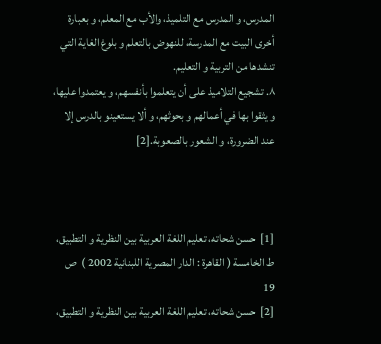المدرس، و المدرس مع التلميذ، والأب مع المعلم، و بعبارة أخرى البيت مع المدرسة، للنهوض بالتعلم و بلوغ الغاية التي تنشدها من التربية و التعليم.
٨. تشجيع التلاميذ على أن يتعلموا بأنفسهم، و يعتمدوا عليها، و يثقوا بها في أعمالهم و بحوثهم، و ألا يستعينو بالدرس إلا عند الضرورة، و الشعور بالصعوبة.[2]



[1]  حسن شحاته، تعليم اللغة العربية بين النظرية و التطبيق، ط الخامسة ( القاهرة : الدار المصرية اللبنانية 2002 )  ص 19
[2]  حسن شحاته، تعليم اللغة العربية بين النظرية و التطبيق،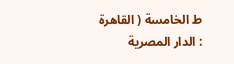ط الخامسة ( القاهرة : الدار المصرية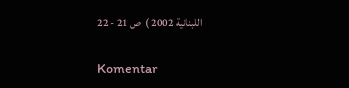اللبنانية 2002 )  ص 21 - 22

Komentar